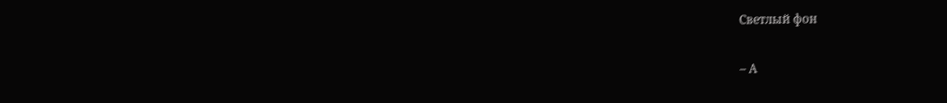Светлый фон

– А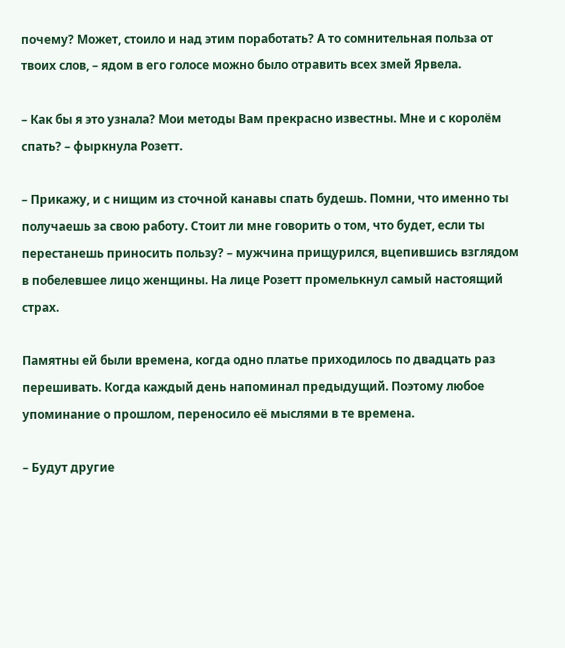почему? Может, стоило и над этим поработать? А то сомнительная польза от твоих слов, – ядом в его голосе можно было отравить всех змей Ярвела.

– Как бы я это узнала? Мои методы Вам прекрасно известны. Мне и с королём спать? – фыркнула Розетт.

– Прикажу, и с нищим из сточной канавы спать будешь. Помни, что именно ты получаешь за свою работу. Стоит ли мне говорить о том, что будет, если ты перестанешь приносить пользу? – мужчина прищурился, вцепившись взглядом в побелевшее лицо женщины. На лице Розетт промелькнул самый настоящий страх.

Памятны ей были времена, когда одно платье приходилось по двадцать раз перешивать. Когда каждый день напоминал предыдущий. Поэтому любое упоминание о прошлом, переносило её мыслями в те времена.

– Будут другие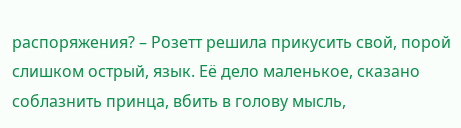распоряжения? – Розетт решила прикусить свой, порой слишком острый, язык. Её дело маленькое, сказано соблазнить принца, вбить в голову мысль,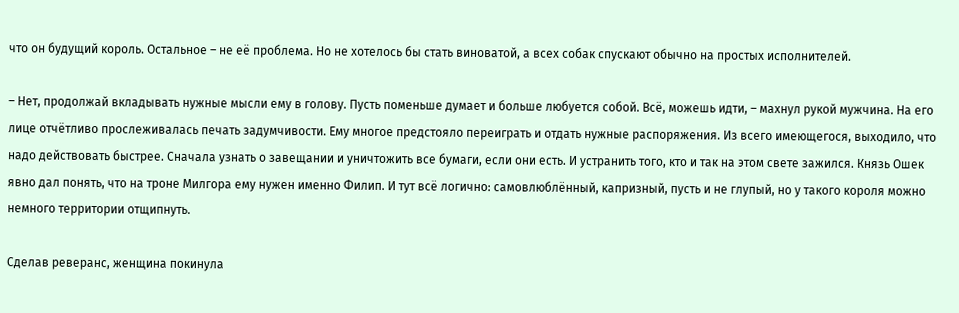что он будущий король. Остальное – не её проблема. Но не хотелось бы стать виноватой, а всех собак спускают обычно на простых исполнителей.

– Нет, продолжай вкладывать нужные мысли ему в голову. Пусть поменьше думает и больше любуется собой. Всё, можешь идти, – махнул рукой мужчина. На его лице отчётливо прослеживалась печать задумчивости. Ему многое предстояло переиграть и отдать нужные распоряжения. Из всего имеющегося, выходило, что надо действовать быстрее. Сначала узнать о завещании и уничтожить все бумаги, если они есть. И устранить того, кто и так на этом свете зажился. Князь Ошек явно дал понять, что на троне Милгора ему нужен именно Филип. И тут всё логично: самовлюблённый, капризный, пусть и не глупый, но у такого короля можно немного территории отщипнуть.

Сделав реверанс, женщина покинула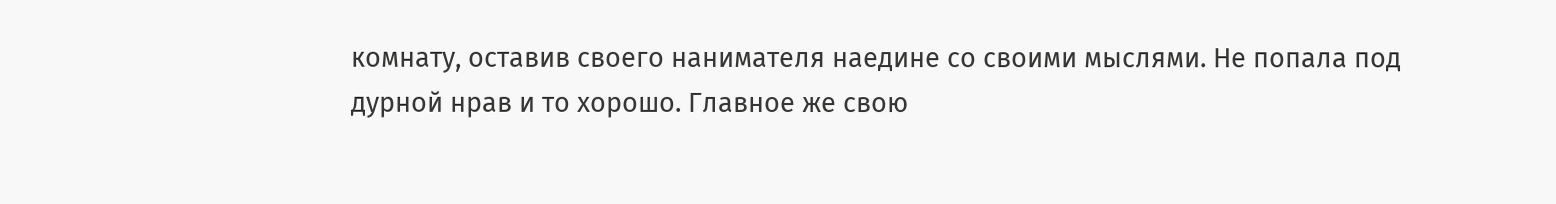комнату, оставив своего нанимателя наедине со своими мыслями. Не попала под дурной нрав и то хорошо. Главное же свою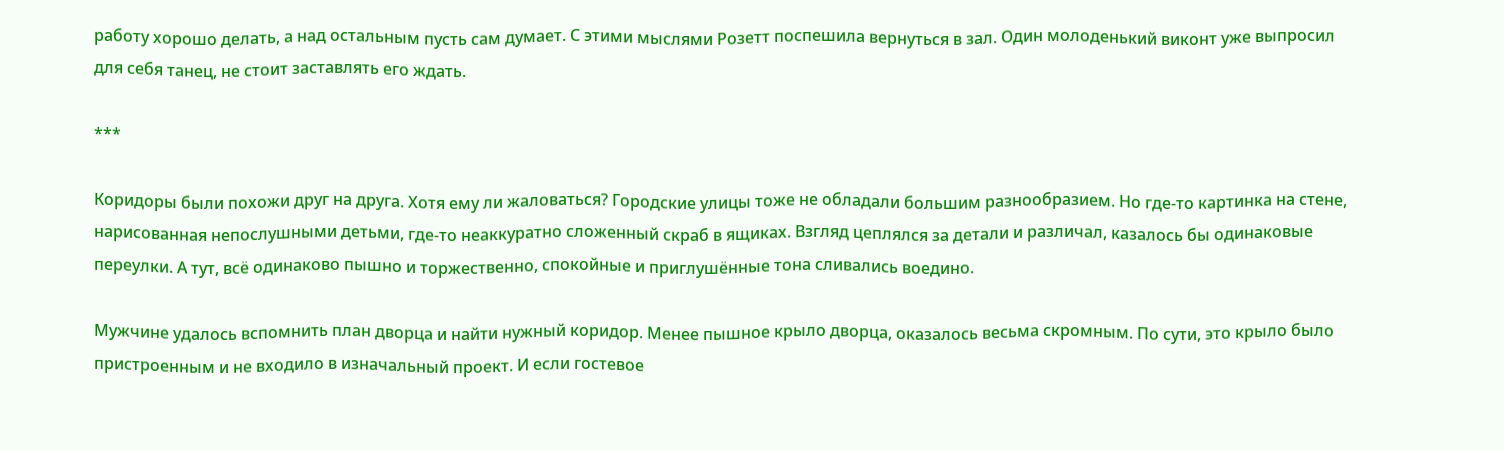работу хорошо делать, а над остальным пусть сам думает. С этими мыслями Розетт поспешила вернуться в зал. Один молоденький виконт уже выпросил для себя танец, не стоит заставлять его ждать.

***

Коридоры были похожи друг на друга. Хотя ему ли жаловаться? Городские улицы тоже не обладали большим разнообразием. Но где-то картинка на стене, нарисованная непослушными детьми, где-то неаккуратно сложенный скраб в ящиках. Взгляд цеплялся за детали и различал, казалось бы одинаковые переулки. А тут, всё одинаково пышно и торжественно, спокойные и приглушённые тона сливались воедино.

Мужчине удалось вспомнить план дворца и найти нужный коридор. Менее пышное крыло дворца, оказалось весьма скромным. По сути, это крыло было пристроенным и не входило в изначальный проект. И если гостевое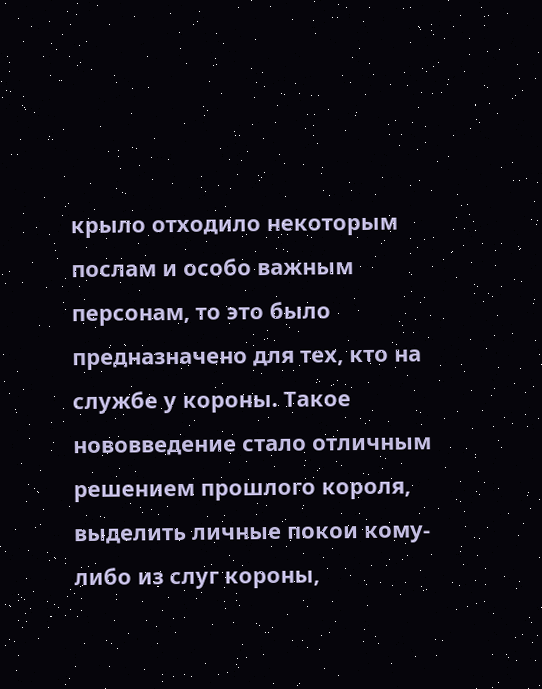крыло отходило некоторым послам и особо важным персонам, то это было предназначено для тех, кто на службе у короны. Такое нововведение стало отличным решением прошлого короля, выделить личные покои кому-либо из слуг короны,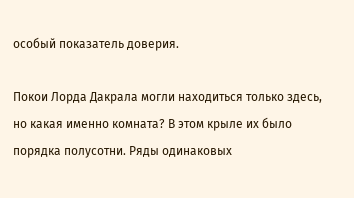особый показатель доверия.

Покои Лорда Дакрала могли находиться только здесь, но какая именно комната? В этом крыле их было порядка полусотни. Ряды одинаковых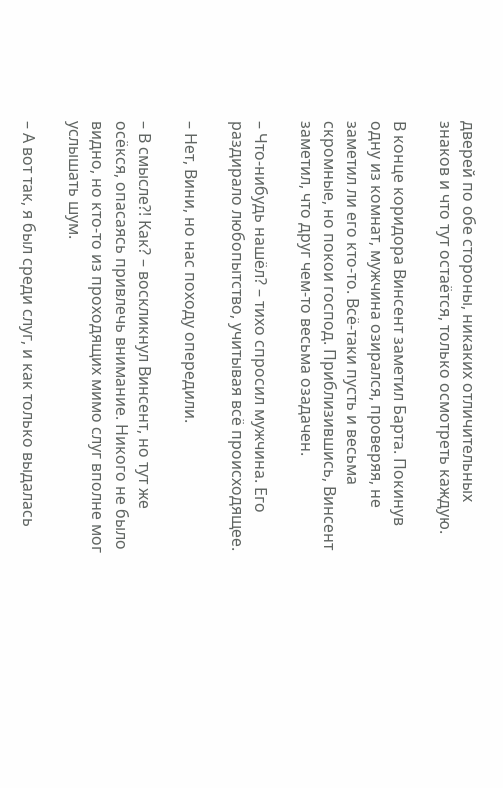дверей по обе стороны, никаких отличительных знаков и что тут остаётся, только осмотреть каждую.

В конце коридора Винсент заметил Барта. Покинув одну из комнат, мужчина озирался, проверяя, не заметил ли его кто-то. Всё-таки пусть и весьма скромные, но покои господ. Приблизившись, Винсент заметил, что друг чем-то весьма озадачен.

– Что-нибудь нашёл? – тихо спросил мужчина. Его раздирало любопытство, учитывая всё происходящее.

– Нет, Вини, но нас походу опередили.

– В смысле?! Как? – воскликнул Винсент, но тут же осёкся, опасаясь привлечь внимание. Никого не было видно, но кто-то из проходящих мимо слуг вполне мог услышать шум.

– А вот так, я был среди слуг, и как только выдалась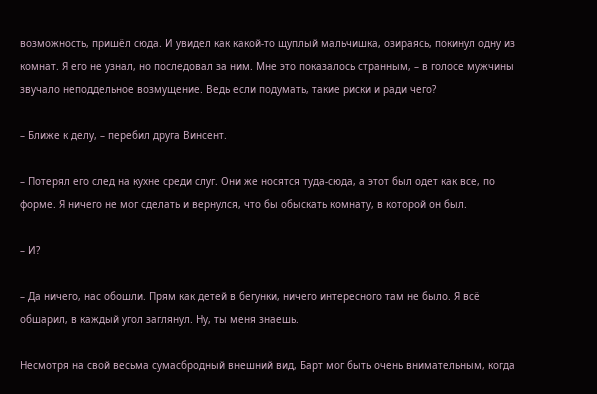возможность, пришёл сюда. И увидел как какой-то щуплый мальчишка, озираясь, покинул одну из комнат. Я его не узнал, но последовал за ним. Мне это показалось странным, – в голосе мужчины звучало неподдельное возмущение. Ведь если подумать, такие риски и ради чего?

– Ближе к делу, – перебил друга Винсент.

– Потерял его след на кухне среди слуг. Они же носятся туда-сюда, а этот был одет как все, по форме. Я ничего не мог сделать и вернулся, что бы обыскать комнату, в которой он был.

– И?

– Да ничего, нас обошли. Прям как детей в бегунки, ничего интересного там не было. Я всё обшарил, в каждый угол заглянул. Ну, ты меня знаешь.

Несмотря на свой весьма сумасбродный внешний вид, Барт мог быть очень внимательным, когда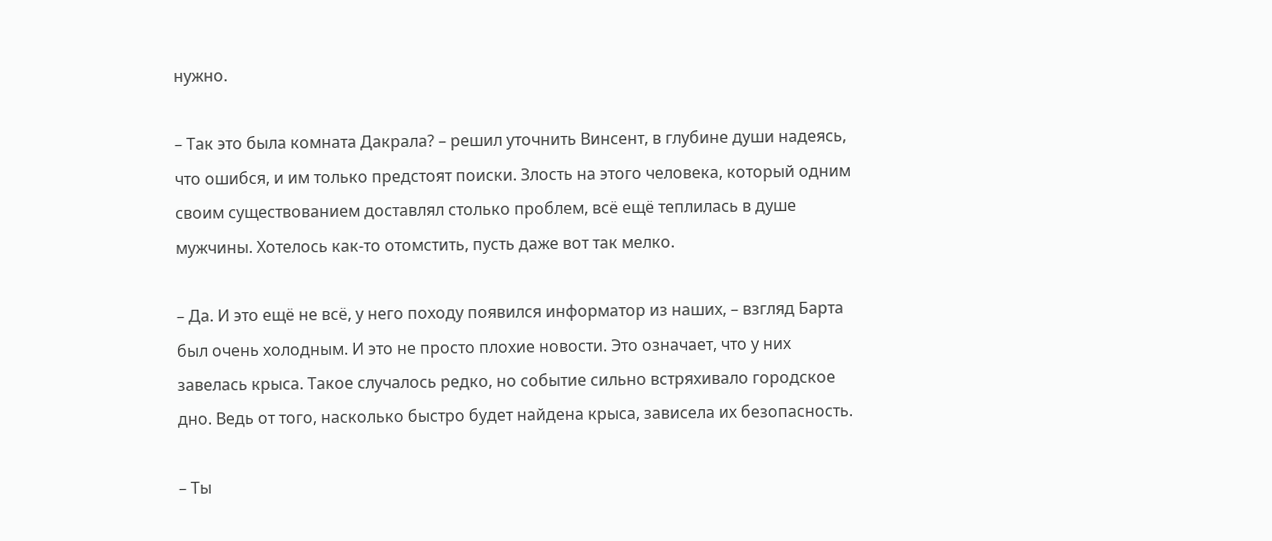нужно.

– Так это была комната Дакрала? – решил уточнить Винсент, в глубине души надеясь, что ошибся, и им только предстоят поиски. Злость на этого человека, который одним своим существованием доставлял столько проблем, всё ещё теплилась в душе мужчины. Хотелось как-то отомстить, пусть даже вот так мелко.

– Да. И это ещё не всё, у него походу появился информатор из наших, – взгляд Барта был очень холодным. И это не просто плохие новости. Это означает, что у них завелась крыса. Такое случалось редко, но событие сильно встряхивало городское дно. Ведь от того, насколько быстро будет найдена крыса, зависела их безопасность.

– Ты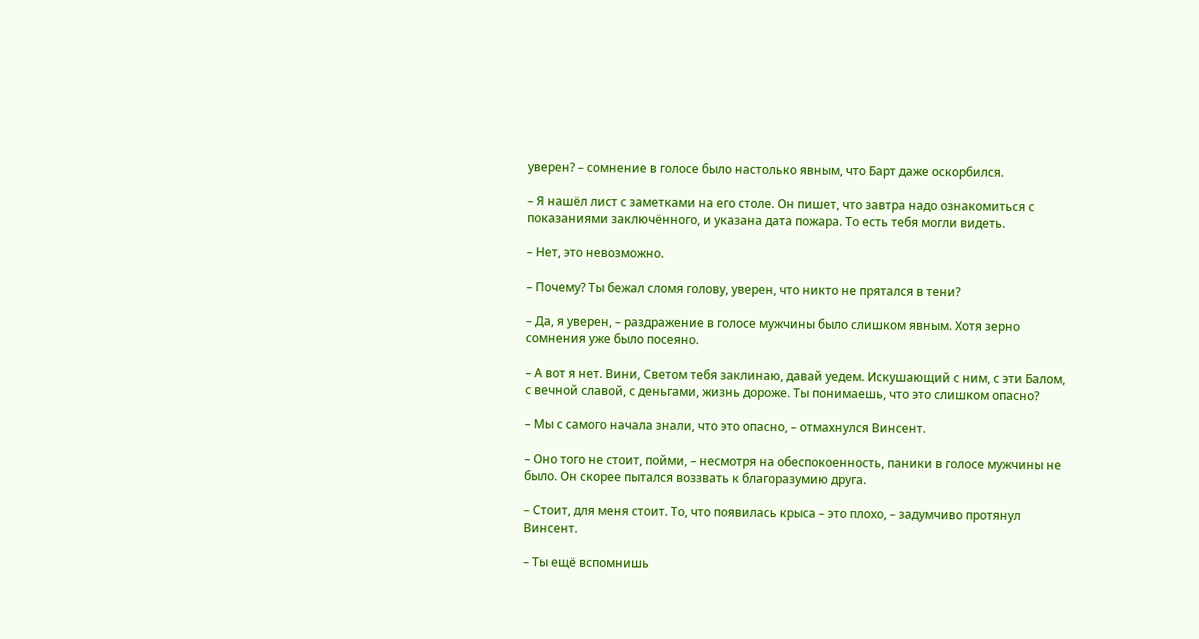уверен? – сомнение в голосе было настолько явным, что Барт даже оскорбился.

– Я нашёл лист с заметками на его столе. Он пишет, что завтра надо ознакомиться с показаниями заключённого, и указана дата пожара. То есть тебя могли видеть.

– Нет, это невозможно.

– Почему? Ты бежал сломя голову, уверен, что никто не прятался в тени?

– Да, я уверен, – раздражение в голосе мужчины было слишком явным. Хотя зерно сомнения уже было посеяно.

– А вот я нет. Вини, Светом тебя заклинаю, давай уедем. Искушающий с ним, с эти Балом, с вечной славой, с деньгами, жизнь дороже. Ты понимаешь, что это слишком опасно?

– Мы с самого начала знали, что это опасно, – отмахнулся Винсент.

– Оно того не стоит, пойми, – несмотря на обеспокоенность, паники в голосе мужчины не было. Он скорее пытался воззвать к благоразумию друга.

– Стоит, для меня стоит. То, что появилась крыса – это плохо, – задумчиво протянул Винсент.

– Ты ещё вспомнишь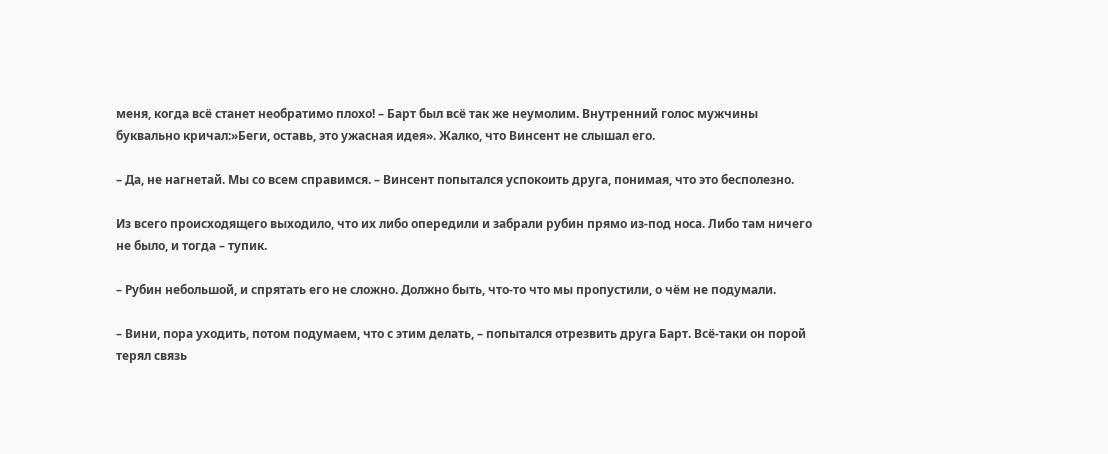меня, когда всё станет необратимо плохо! – Барт был всё так же неумолим. Внутренний голос мужчины буквально кричал:»Беги, оставь, это ужасная идея». Жалко, что Винсент не слышал его.

– Да, не нагнетай. Мы со всем справимся. – Винсент попытался успокоить друга, понимая, что это бесполезно.

Из всего происходящего выходило, что их либо опередили и забрали рубин прямо из-под носа. Либо там ничего не было, и тогда – тупик.

– Рубин небольшой, и спрятать его не сложно. Должно быть, что-то что мы пропустили, о чём не подумали.

– Вини, пора уходить, потом подумаем, что с этим делать, – попытался отрезвить друга Барт. Всё-таки он порой терял связь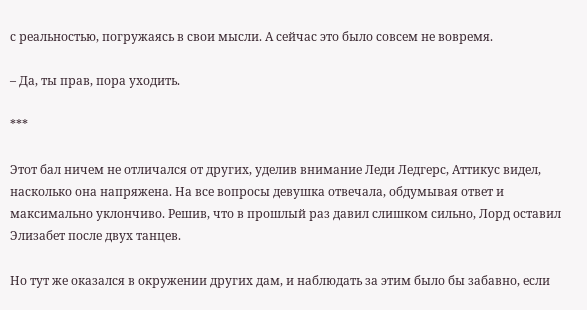с реальностью, погружаясь в свои мысли. А сейчас это было совсем не вовремя.

– Да, ты прав, пора уходить.

***

Этот бал ничем не отличался от других, уделив внимание Леди Ледгерс, Аттикус видел, насколько она напряжена. На все вопросы девушка отвечала, обдумывая ответ и максимально уклончиво. Решив, что в прошлый раз давил слишком сильно, Лорд оставил Элизабет после двух танцев.

Но тут же оказался в окружении других дам, и наблюдать за этим было бы забавно, если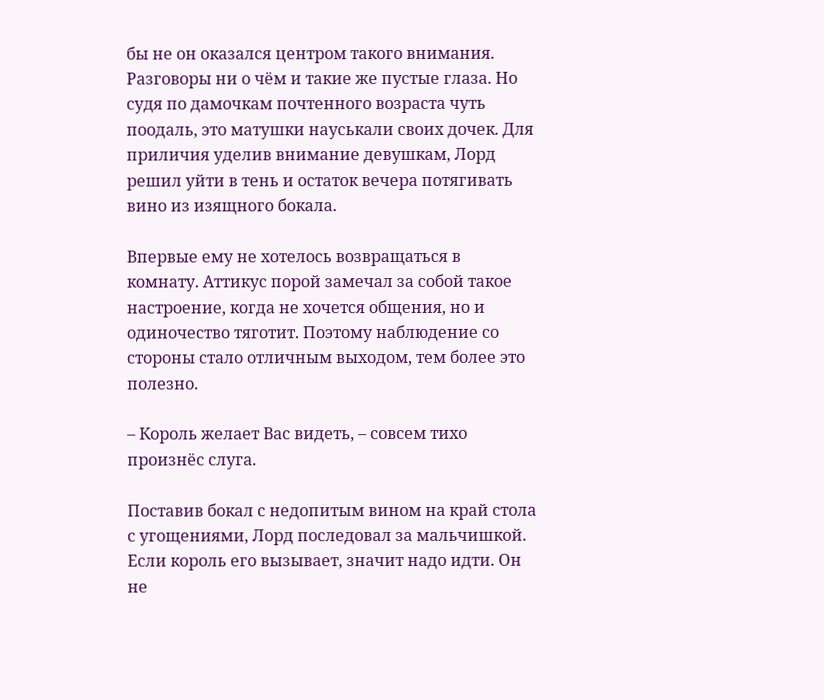бы не он оказался центром такого внимания. Разговоры ни о чём и такие же пустые глаза. Но судя по дамочкам почтенного возраста чуть поодаль, это матушки науськали своих дочек. Для приличия уделив внимание девушкам, Лорд решил уйти в тень и остаток вечера потягивать вино из изящного бокала.

Впервые ему не хотелось возвращаться в комнату. Аттикус порой замечал за собой такое настроение, когда не хочется общения, но и одиночество тяготит. Поэтому наблюдение со стороны стало отличным выходом, тем более это полезно.

– Король желает Вас видеть, – совсем тихо произнёс слуга.

Поставив бокал с недопитым вином на край стола с угощениями, Лорд последовал за мальчишкой. Если король его вызывает, значит надо идти. Он не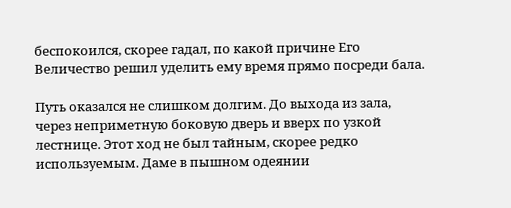беспокоился, скорее гадал, по какой причине Его Величество решил уделить ему время прямо посреди бала.

Путь оказался не слишком долгим. До выхода из зала, через неприметную боковую дверь и вверх по узкой лестнице. Этот ход не был тайным, скорее редко используемым. Даме в пышном одеянии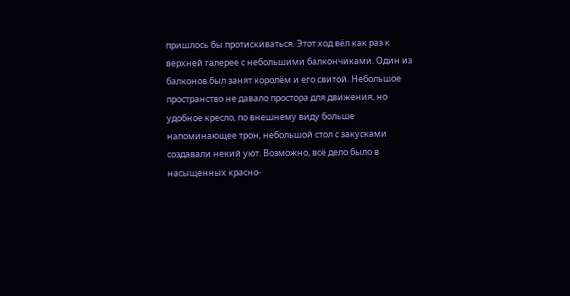пришлось бы протискиваться. Этот ход вёл как раз к верхней галерее с небольшими балкончиками. Один из балконов был занят королём и его свитой. Небольшое пространство не давало простора для движения, но удобное кресло, по внешнему виду больше напоминающее трон, небольшой стол с закусками создавали некий уют. Возможно, всё дело было в насыщенных красно-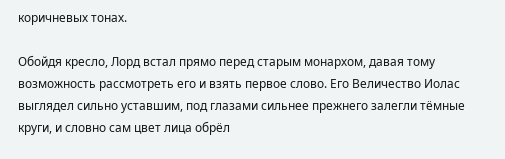коричневых тонах.

Обойдя кресло, Лорд встал прямо перед старым монархом, давая тому возможность рассмотреть его и взять первое слово. Его Величество Иолас выглядел сильно уставшим, под глазами сильнее прежнего залегли тёмные круги, и словно сам цвет лица обрёл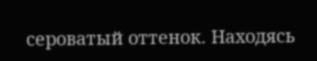сероватый оттенок. Находясь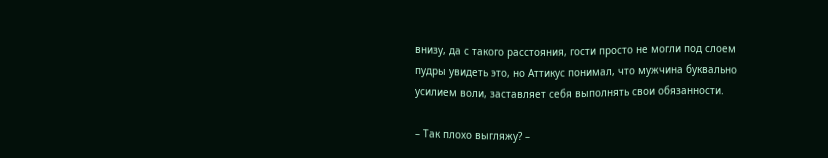внизу, да с такого расстояния, гости просто не могли под слоем пудры увидеть это, но Аттикус понимал, что мужчина буквально усилием воли, заставляет себя выполнять свои обязанности.

– Так плохо выгляжу? –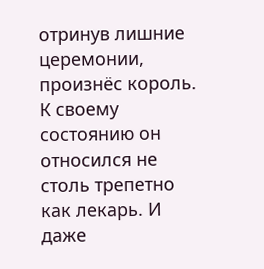отринув лишние церемонии, произнёс король. К своему состоянию он относился не столь трепетно как лекарь. И даже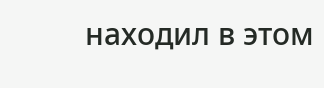находил в этом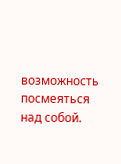возможность посмеяться над собой.